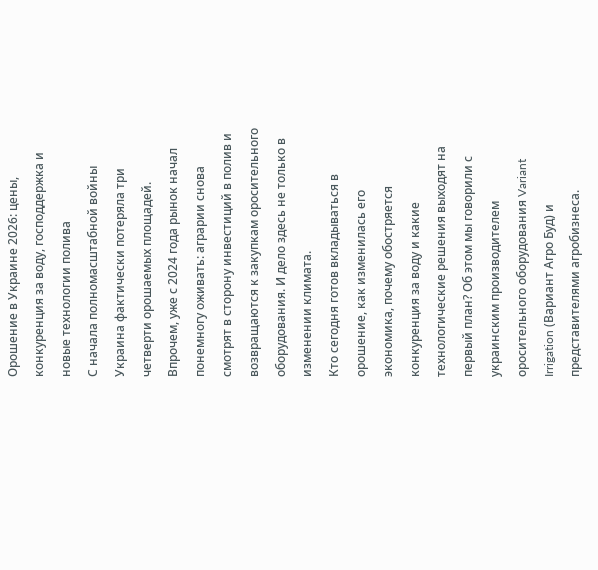Орошение в Украине 2026: цены, конкуренция за воду, господдержка и новые технологии полива
С начала полномасштабной войны Украина фактически потеряла три четверти орошаемых площадей. Впрочем, уже с 2024 года рынок начал понемногу оживать: аграрии снова смотрят в сторону инвестиций в полив и возвращаются к закупкам оросительного оборудования. И дело здесь не только в изменении климата.
Кто сегодня готов вкладываться в орошение, как изменилась его экономика, почему обостряется конкуренция за воду и какие технологические решения выходят на первый план? Об этом мы говорили с украинским производителем оросительного оборудования Variant Irrigation (Вариант Агро Буд) и представителями агробизнеса.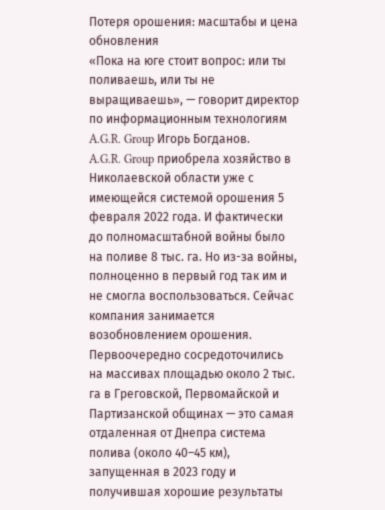Потеря орошения: масштабы и цена обновления
«Пока на юге стоит вопрос: или ты поливаешь, или ты не выращиваешь», — говорит директор по информационным технологиям A.G.R. Group Игорь Богданов.
A.G.R. Group приобрела хозяйство в Николаевской области уже с имеющейся системой орошения 5 февраля 2022 года. И фактически до полномасштабной войны было на поливе 8 тыс. га. Но из-за войны, полноценно в первый год так им и не смогла воспользоваться. Сейчас компания занимается возобновлением орошения.
Первоочередно сосредоточились на массивах площадью около 2 тыс. га в Греговской, Первомайской и Партизанской общинах — это самая отдаленная от Днепра система полива (около 40–45 км), запущенная в 2023 году и получившая хорошие результаты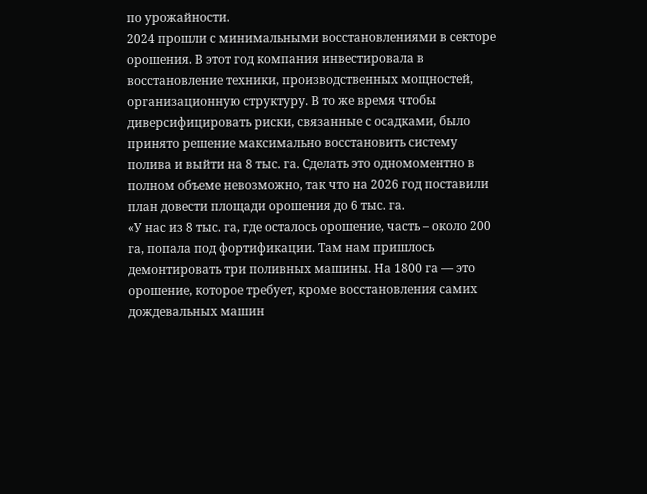по урожайности.
2024 прошли с минимальными восстановлениями в секторе орошения. В этот год компания инвестировала в восстановление техники, производственных мощностей, организационную структуру. В то же время чтобы диверсифицировать риски, связанные с осадками, было принято решение максимально восстановить систему полива и выйти на 8 тыс. га. Сделать это одномоментно в полном объеме невозможно, так что на 2026 год поставили план довести площади орошения до 6 тыс. га.
«У нас из 8 тыс. га, где осталось орошение, часть – около 200 га, попала под фортификации. Там нам пришлось демонтировать три поливных машины. На 1800 га — это орошение, которое требует, кроме восстановления самих дождевальных машин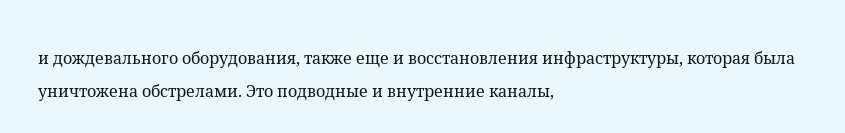и дождевального оборудования, также еще и восстановления инфраструктуры, которая была уничтожена обстрелами. Это подводные и внутренние каналы,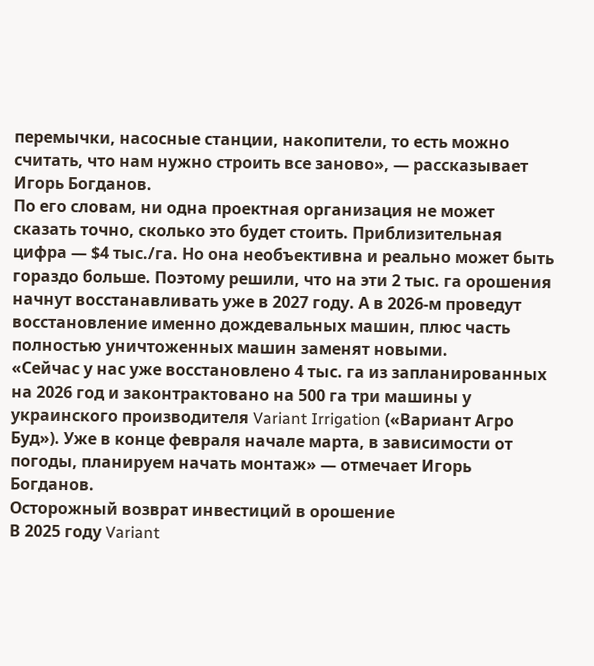перемычки, насосные станции, накопители, то есть можно считать, что нам нужно строить все заново», — рассказывает Игорь Богданов.
По его словам, ни одна проектная организация не может сказать точно, сколько это будет стоить. Приблизительная цифра — $4 тыс./га. Но она необъективна и реально может быть гораздо больше. Поэтому решили, что на эти 2 тыс. га орошения начнут восстанавливать уже в 2027 году. А в 2026-м проведут восстановление именно дождевальных машин, плюс часть полностью уничтоженных машин заменят новыми.
«Сейчас у нас уже восстановлено 4 тыс. га из запланированных на 2026 год и законтрактовано на 500 га три машины у украинского производителя Variant Irrigation («Вариант Агро Буд»). Уже в конце февраля начале марта, в зависимости от погоды, планируем начать монтаж» — отмечает Игорь Богданов.
Осторожный возврат инвестиций в орошение
В 2025 году Variant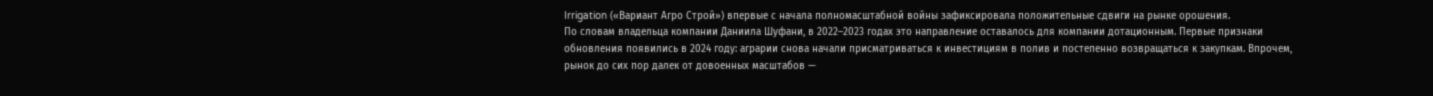Irrigation («Вариант Агро Строй») впервые с начала полномасштабной войны зафиксировала положительные сдвиги на рынке орошения.
По словам владельца компании Даниила Шуфани, в 2022–2023 годах это направление оставалось для компании дотационным. Первые признаки обновления появились в 2024 году: аграрии снова начали присматриваться к инвестициям в полив и постепенно возвращаться к закупкам. Впрочем, рынок до сих пор далек от довоенных масштабов —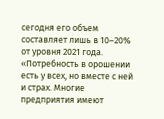сегодня его объем составляет лишь в 10–20% от уровня 2021 года.
«Потребность в орошении есть у всех, но вместе с ней и страх. Многие предприятия имеют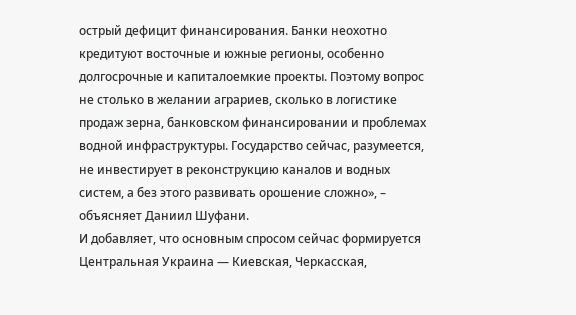острый дефицит финансирования. Банки неохотно кредитуют восточные и южные регионы, особенно долгосрочные и капиталоемкие проекты. Поэтому вопрос не столько в желании аграриев, сколько в логистике продаж зерна, банковском финансировании и проблемах водной инфраструктуры. Государство сейчас, разумеется, не инвестирует в реконструкцию каналов и водных систем, а без этого развивать орошение сложно», – объясняет Даниил Шуфани.
И добавляет, что основным спросом сейчас формируется Центральная Украина — Киевская, Черкасская,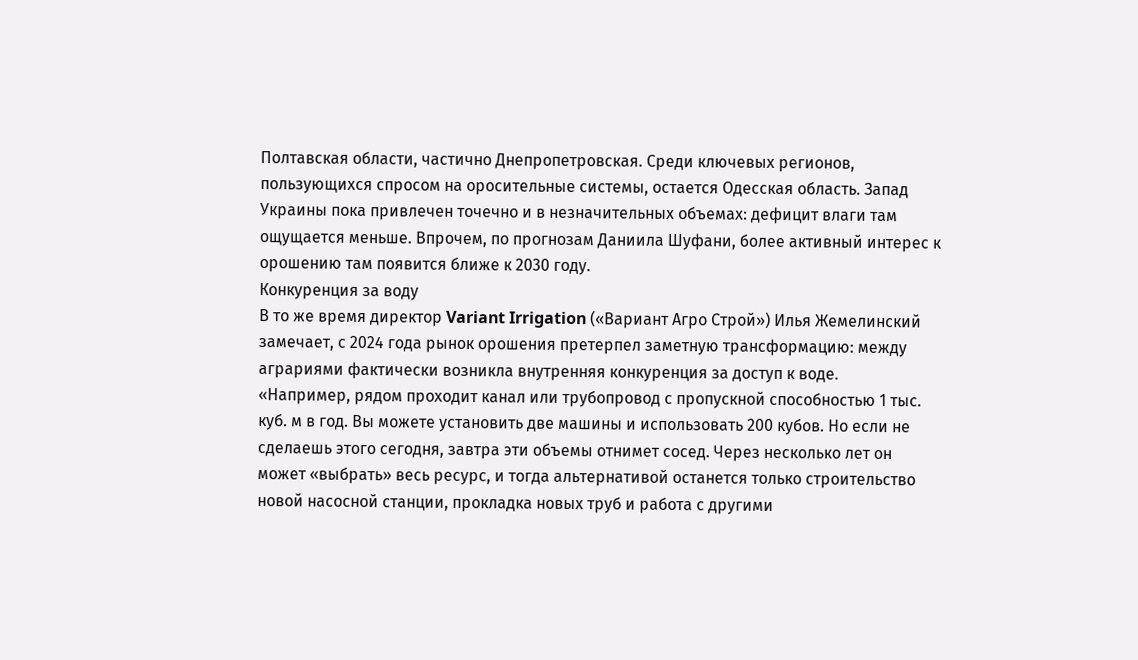Полтавская области, частично Днепропетровская. Среди ключевых регионов, пользующихся спросом на оросительные системы, остается Одесская область. Запад Украины пока привлечен точечно и в незначительных объемах: дефицит влаги там ощущается меньше. Впрочем, по прогнозам Даниила Шуфани, более активный интерес к орошению там появится ближе к 2030 году.
Конкуренция за воду
В то же время директор Variant Irrigation («Вариант Агро Строй») Илья Жемелинский замечает, с 2024 года рынок орошения претерпел заметную трансформацию: между аграриями фактически возникла внутренняя конкуренция за доступ к воде.
«Например, рядом проходит канал или трубопровод с пропускной способностью 1 тыс. куб. м в год. Вы можете установить две машины и использовать 200 кубов. Но если не сделаешь этого сегодня, завтра эти объемы отнимет сосед. Через несколько лет он может «выбрать» весь ресурс, и тогда альтернативой останется только строительство новой насосной станции, прокладка новых труб и работа с другими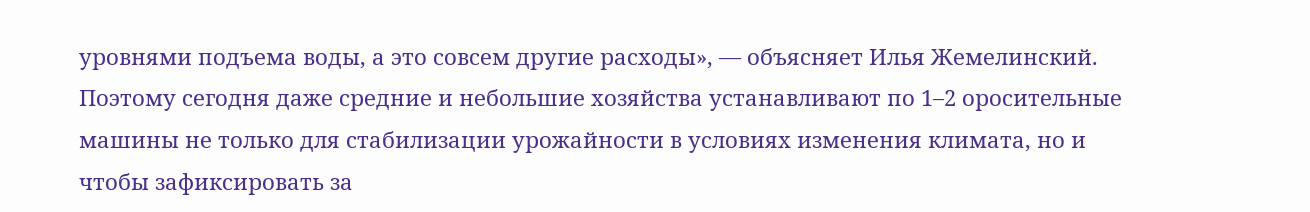уровнями подъема воды, а это совсем другие расходы», — объясняет Илья Жемелинский.
Поэтому сегодня даже средние и небольшие хозяйства устанавливают по 1–2 оросительные машины не только для стабилизации урожайности в условиях изменения климата, но и чтобы зафиксировать за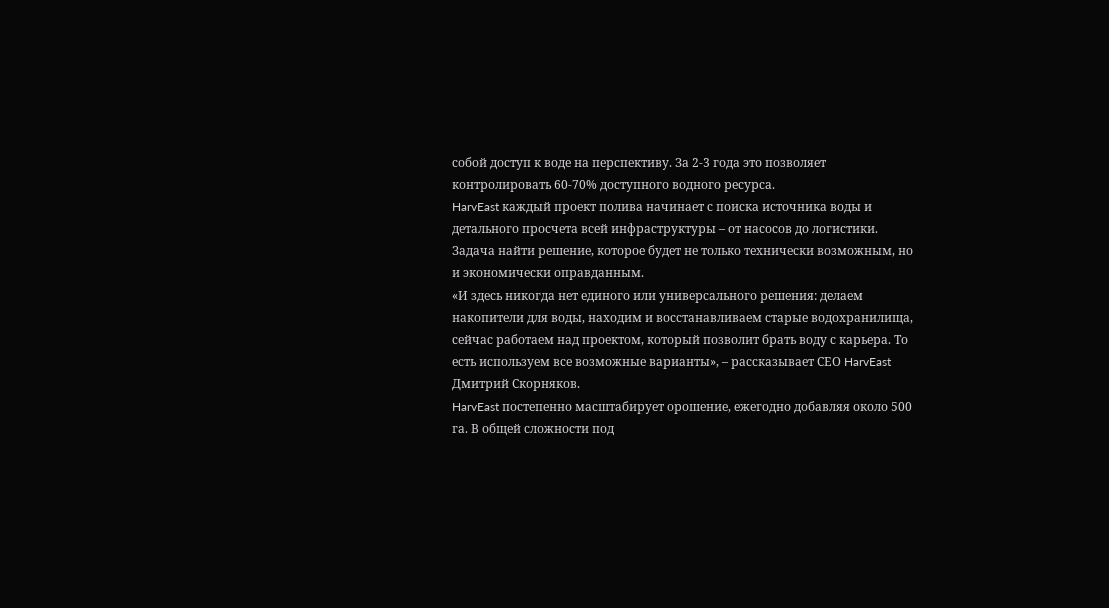собой доступ к воде на перспективу. За 2-3 года это позволяет контролировать 60-70% доступного водного ресурса.
HarvEast каждый проект полива начинает с поиска источника воды и детального просчета всей инфраструктуры – от насосов до логистики. Задача найти решение, которое будет не только технически возможным, но и экономически оправданным.
«И здесь никогда нет единого или универсального решения: делаем накопители для воды, находим и восстанавливаем старые водохранилища, сейчас работаем над проектом, который позволит брать воду с карьера. То есть используем все возможные варианты», – рассказывает СЕО HarvEast Дмитрий Скорняков.
HarvEast постепенно масштабирует орошение, ежегодно добавляя около 500 га. В общей сложности под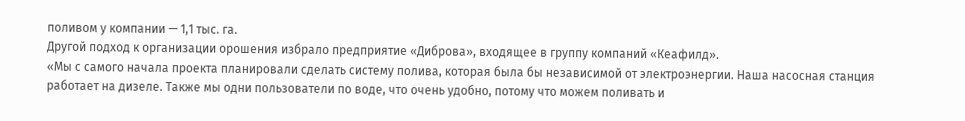поливом у компании — 1,1 тыс. га.
Другой подход к организации орошения избрало предприятие «Диброва», входящее в группу компаний «Кеафилд».
«Мы с самого начала проекта планировали сделать систему полива, которая была бы независимой от электроэнергии. Наша насосная станция работает на дизеле. Также мы одни пользователи по воде, что очень удобно, потому что можем поливать и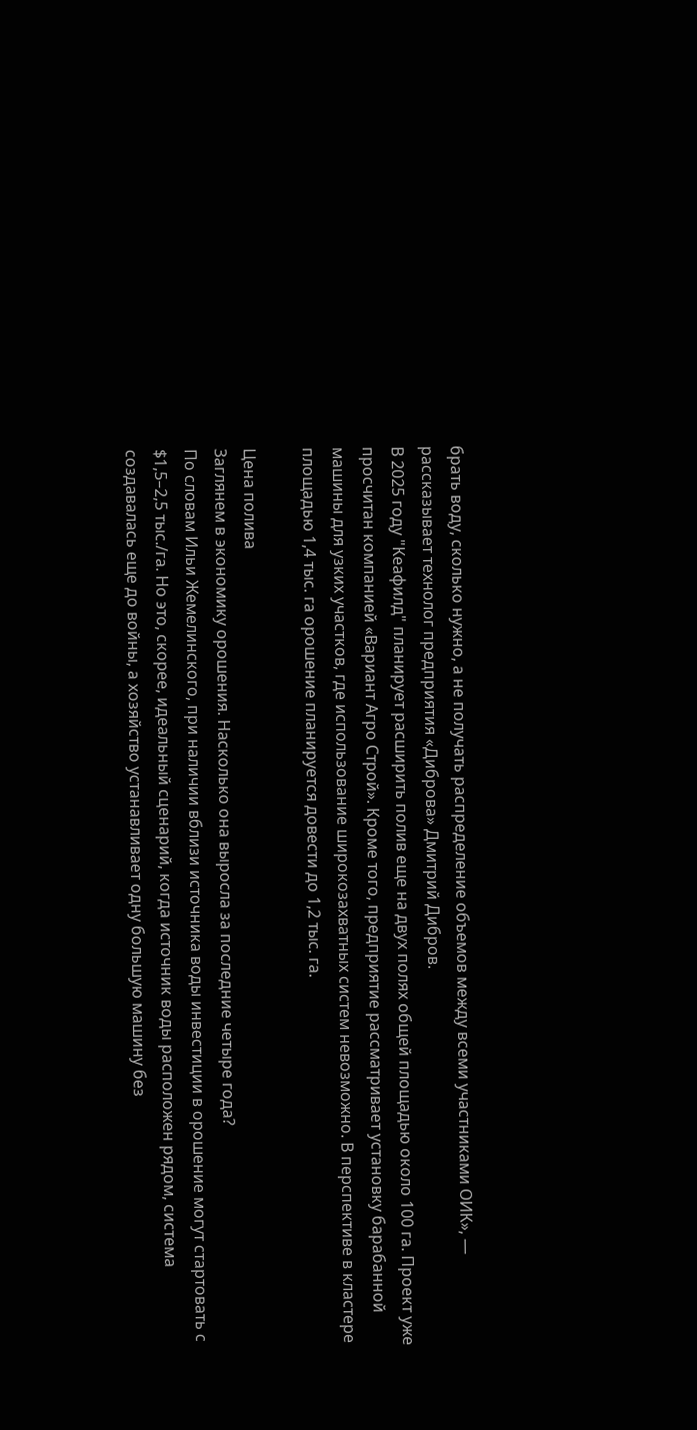брать воду, сколько нужно, а не получать распределение объемов между всеми участниками ОИК», — рассказывает технолог предприятия «Диброва» Дмитрий Дибров.
В 2025 году "Кеафилд" планирует расширить полив еще на двух полях общей площадью около 100 га. Проект уже просчитан компанией «Вариант Агро Строй». Кроме того, предприятие рассматривает установку барабанной машины для узких участков, где использование широкозахватных систем невозможно. В перспективе в кластере площадью 1,4 тыс. га орошение планируется довести до 1,2 тыс. га.

Цена полива
Заглянем в экономику орошения. Насколько она выросла за последние четыре года?
По словам Ильи Жемелинского, при наличии вблизи источника воды инвестиции в орошение могут стартовать с $1,5–2,5 тыс./га. Но это, скорее, идеальный сценарий, когда источник воды расположен рядом, система создавалась еще до войны, а хозяйство устанавливает одну большую машину без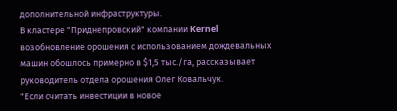дополнительной инфраструктуры.
В кластере "Приднепровский" компании Kernel возобновление орошения с использованием дождевальных машин обошлось примерно в $1,5 тыс./га, рассказывает руководитель отдела орошения Олег Ковальчук.
"Если считать инвестиции в новое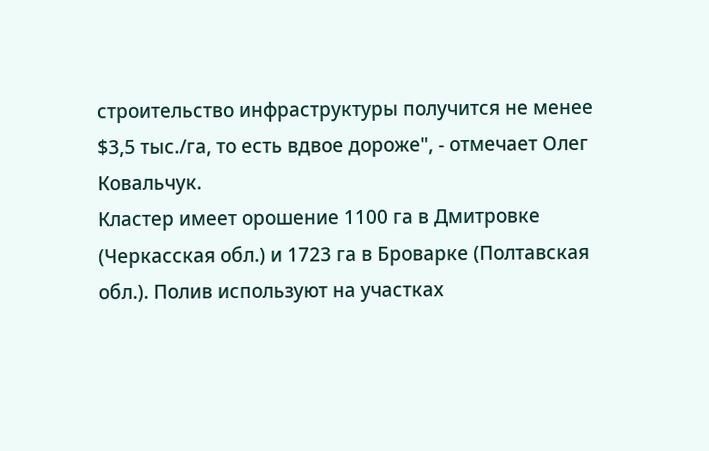строительство инфраструктуры получится не менее $3,5 тыс./га, то есть вдвое дороже", - отмечает Олег Ковальчук.
Кластер имеет орошение 1100 га в Дмитровке (Черкасская обл.) и 1723 га в Броварке (Полтавская обл.). Полив используют на участках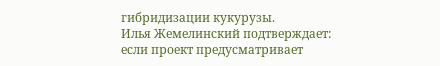гибридизации кукурузы.
Илья Жемелинский подтверждает: если проект предусматривает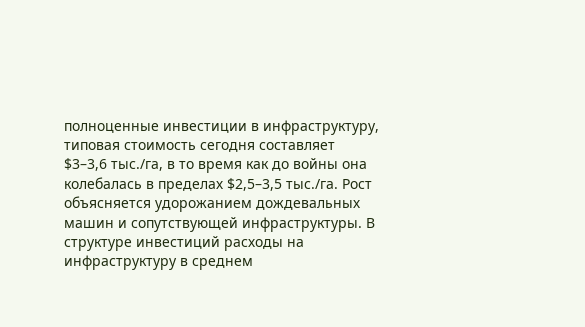полноценные инвестиции в инфраструктуру, типовая стоимость сегодня составляет $3–3,6 тыс./га, в то время как до войны она колебалась в пределах $2,5–3,5 тыс./га. Рост объясняется удорожанием дождевальных машин и сопутствующей инфраструктуры. В структуре инвестиций расходы на инфраструктуру в среднем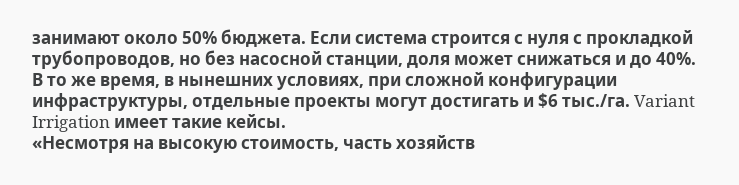занимают около 50% бюджета. Если система строится с нуля с прокладкой трубопроводов, но без насосной станции, доля может снижаться и до 40%.
В то же время, в нынешних условиях, при сложной конфигурации инфраструктуры, отдельные проекты могут достигать и $6 тыс./га. Variant Irrigation имеет такие кейсы.
«Несмотря на высокую стоимость, часть хозяйств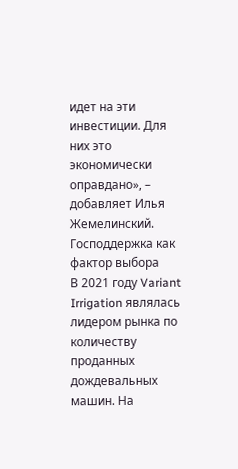идет на эти инвестиции. Для них это экономически оправдано», – добавляет Илья Жемелинский.
Господдержка как фактор выбора
В 2021 году Variant Irrigation являлась лидером рынка по количеству проданных дождевальных машин. На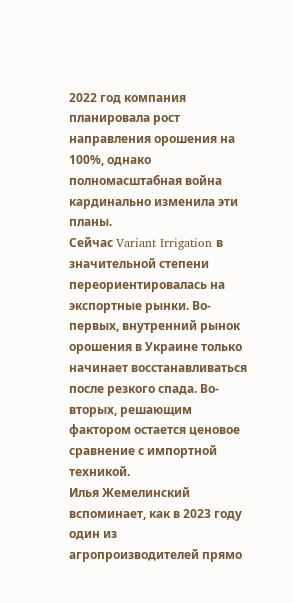2022 год компания планировала рост направления орошения на 100%, однако полномасштабная война кардинально изменила эти планы.
Сейчас Variant Irrigation в значительной степени переориентировалась на экспортные рынки. Во-первых, внутренний рынок орошения в Украине только начинает восстанавливаться после резкого спада. Во-вторых, решающим фактором остается ценовое сравнение с импортной техникой.
Илья Жемелинский вспоминает, как в 2023 году один из агропроизводителей прямо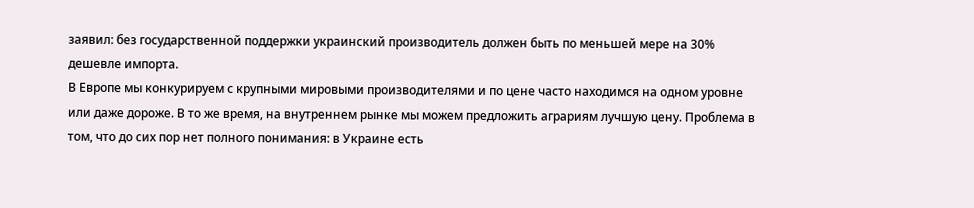заявил: без государственной поддержки украинский производитель должен быть по меньшей мере на 30% дешевле импорта.
В Европе мы конкурируем с крупными мировыми производителями и по цене часто находимся на одном уровне или даже дороже. В то же время, на внутреннем рынке мы можем предложить аграриям лучшую цену. Проблема в том, что до сих пор нет полного понимания: в Украине есть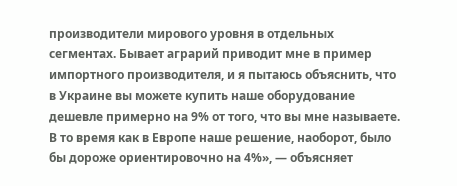производители мирового уровня в отдельных сегментах. Бывает аграрий приводит мне в пример импортного производителя, и я пытаюсь объяснить, что в Украине вы можете купить наше оборудование дешевле примерно на 9% от того, что вы мне называете. В то время как в Европе наше решение, наоборот, было бы дороже ориентировочно на 4%», — объясняет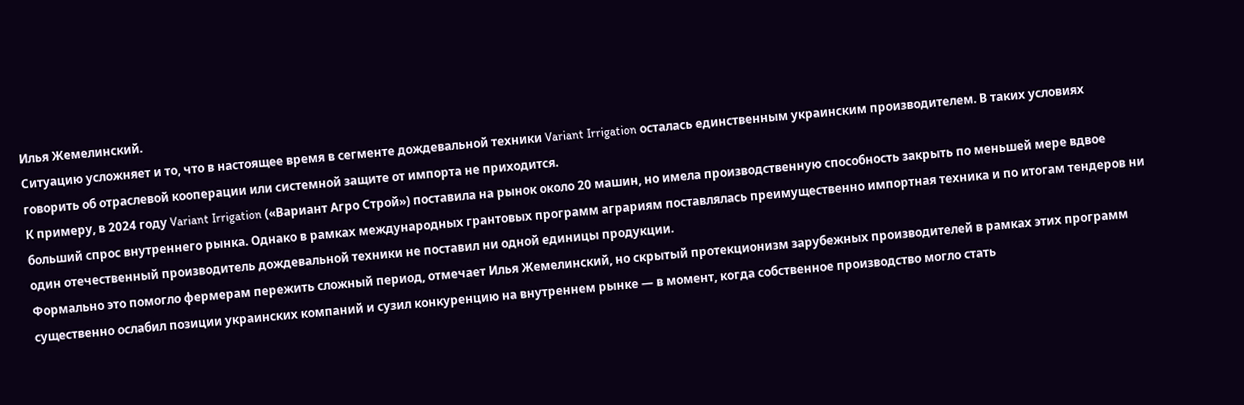Илья Жемелинский.
Ситуацию усложняет и то, что в настоящее время в сегменте дождевальной техники Variant Irrigation осталась единственным украинским производителем. В таких условиях говорить об отраслевой кооперации или системной защите от импорта не приходится.
К примеру, в 2024 году Variant Irrigation («Вариант Агро Строй») поставила на рынок около 20 машин, но имела производственную способность закрыть по меньшей мере вдвое больший спрос внутреннего рынка. Однако в рамках международных грантовых программ аграриям поставлялась преимущественно импортная техника и по итогам тендеров ни один отечественный производитель дождевальной техники не поставил ни одной единицы продукции.
Формально это помогло фермерам пережить сложный период, отмечает Илья Жемелинский, но скрытый протекционизм зарубежных производителей в рамках этих программ существенно ослабил позиции украинских компаний и сузил конкуренцию на внутреннем рынке — в момент, когда собственное производство могло стать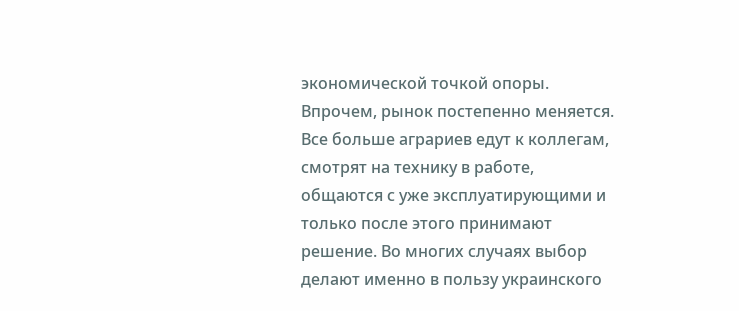экономической точкой опоры.
Впрочем, рынок постепенно меняется. Все больше аграриев едут к коллегам, смотрят на технику в работе, общаются с уже эксплуатирующими и только после этого принимают решение. Во многих случаях выбор делают именно в пользу украинского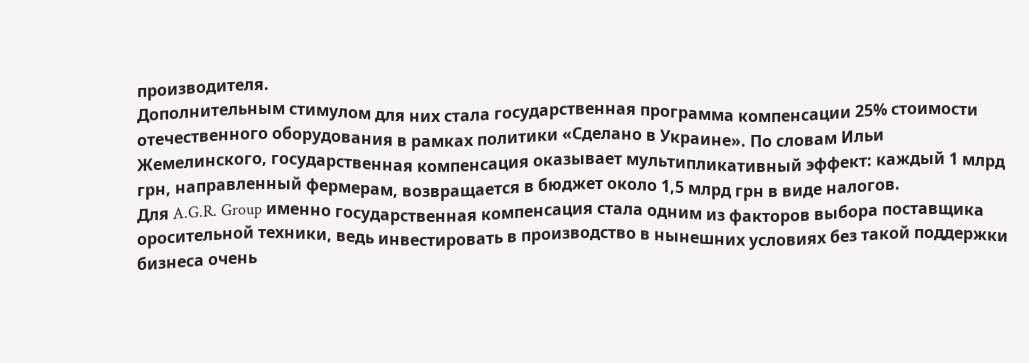производителя.
Дополнительным стимулом для них стала государственная программа компенсации 25% стоимости отечественного оборудования в рамках политики «Сделано в Украине». По словам Ильи Жемелинского, государственная компенсация оказывает мультипликативный эффект: каждый 1 млрд грн, направленный фермерам, возвращается в бюджет около 1,5 млрд грн в виде налогов.
Для A.G.R. Group именно государственная компенсация стала одним из факторов выбора поставщика оросительной техники, ведь инвестировать в производство в нынешних условиях без такой поддержки бизнеса очень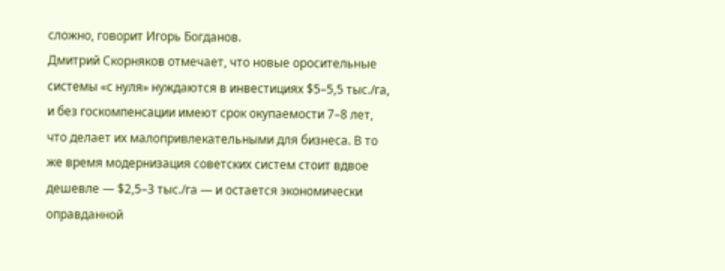сложно, говорит Игорь Богданов.
Дмитрий Скорняков отмечает, что новые оросительные системы «с нуля» нуждаются в инвестициях $5–5,5 тыс./га, и без госкомпенсации имеют срок окупаемости 7–8 лет, что делает их малопривлекательными для бизнеса. В то же время модернизация советских систем стоит вдвое дешевле — $2,5–3 тыс./га — и остается экономически оправданной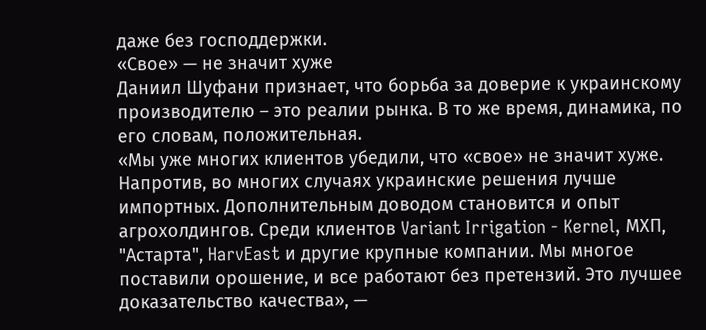даже без господдержки.
«Свое» — не значит хуже
Даниил Шуфани признает, что борьба за доверие к украинскому производителю – это реалии рынка. В то же время, динамика, по его словам, положительная.
«Мы уже многих клиентов убедили, что «свое» не значит хуже. Напротив, во многих случаях украинские решения лучше импортных. Дополнительным доводом становится и опыт агрохолдингов. Среди клиентов Variant Irrigation - Kernel, МХП, "Астарта", HarvEast и другие крупные компании. Мы многое поставили орошение, и все работают без претензий. Это лучшее доказательство качества», —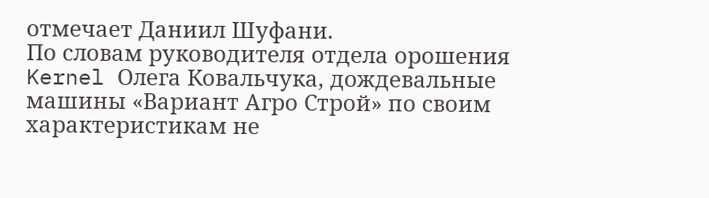отмечает Даниил Шуфани.
По словам руководителя отдела орошения Kernel Олега Ковальчука, дождевальные машины «Вариант Агро Строй» по своим характеристикам не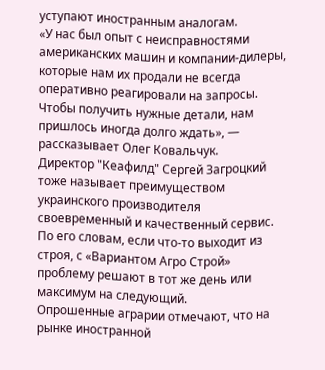уступают иностранным аналогам.
«У нас был опыт с неисправностями американских машин и компании-дилеры, которые нам их продали не всегда оперативно реагировали на запросы. Чтобы получить нужные детали, нам пришлось иногда долго ждать», — рассказывает Олег Ковальчук.
Директор "Кеафилд" Сергей Загроцкий тоже называет преимуществом украинского производителя своевременный и качественный сервис. По его словам, если что-то выходит из строя, с «Вариантом Агро Строй» проблему решают в тот же день или максимум на следующий.
Опрошенные аграрии отмечают, что на рынке иностранной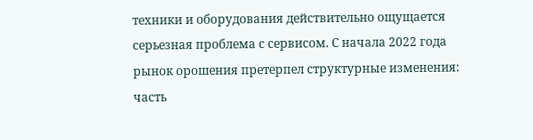техники и оборудования действительно ощущается серьезная проблема с сервисом. С начала 2022 года рынок орошения претерпел структурные изменения: часть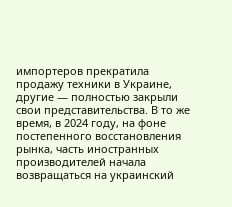импортеров прекратила продажу техники в Украине, другие — полностью закрыли свои представительства. В то же время, в 2024 году, на фоне постепенного восстановления рынка, часть иностранных производителей начала возвращаться на украинский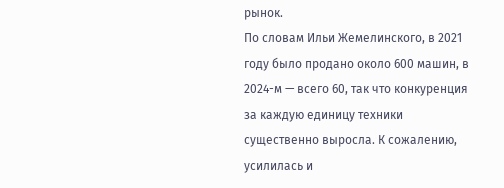рынок.
По словам Ильи Жемелинского, в 2021 году было продано около 600 машин, в 2024-м — всего 60, так что конкуренция за каждую единицу техники существенно выросла. К сожалению, усилилась и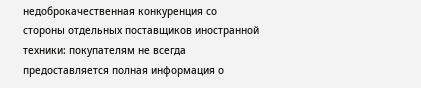недоброкачественная конкуренция со стороны отдельных поставщиков иностранной техники: покупателям не всегда предоставляется полная информация о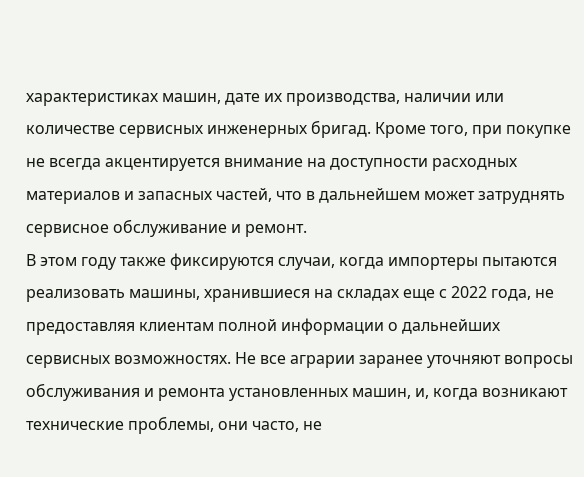характеристиках машин, дате их производства, наличии или количестве сервисных инженерных бригад. Кроме того, при покупке не всегда акцентируется внимание на доступности расходных материалов и запасных частей, что в дальнейшем может затруднять сервисное обслуживание и ремонт.
В этом году также фиксируются случаи, когда импортеры пытаются реализовать машины, хранившиеся на складах еще с 2022 года, не предоставляя клиентам полной информации о дальнейших сервисных возможностях. Не все аграрии заранее уточняют вопросы обслуживания и ремонта установленных машин, и, когда возникают технические проблемы, они часто, не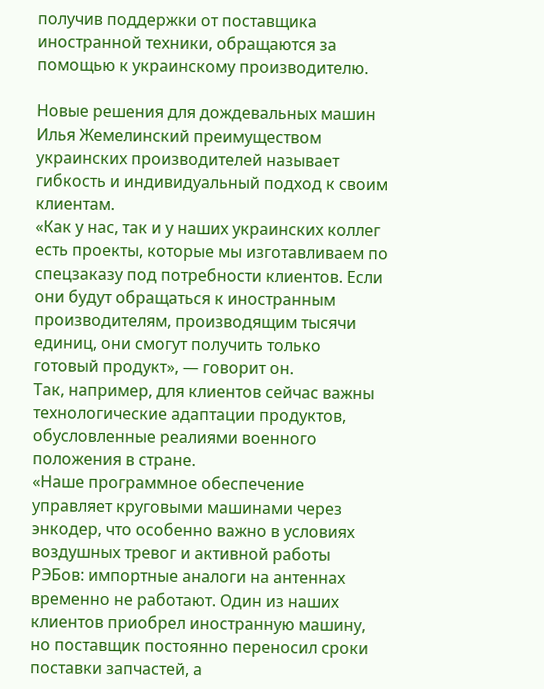получив поддержки от поставщика иностранной техники, обращаются за помощью к украинскому производителю.

Новые решения для дождевальных машин
Илья Жемелинский преимуществом украинских производителей называет гибкость и индивидуальный подход к своим клиентам.
«Как у нас, так и у наших украинских коллег есть проекты, которые мы изготавливаем по спецзаказу под потребности клиентов. Если они будут обращаться к иностранным производителям, производящим тысячи единиц, они смогут получить только готовый продукт», — говорит он.
Так, например, для клиентов сейчас важны технологические адаптации продуктов, обусловленные реалиями военного положения в стране.
«Наше программное обеспечение управляет круговыми машинами через энкодер, что особенно важно в условиях воздушных тревог и активной работы РЭБов: импортные аналоги на антеннах временно не работают. Один из наших клиентов приобрел иностранную машину, но поставщик постоянно переносил сроки поставки запчастей, а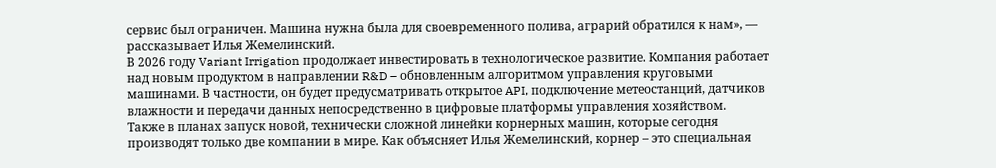сервис был ограничен. Машина нужна была для своевременного полива, аграрий обратился к нам», — рассказывает Илья Жемелинский.
В 2026 году Variant Irrigation продолжает инвестировать в технологическое развитие. Компания работает над новым продуктом в направлении R&D – обновленным алгоритмом управления круговыми машинами. В частности, он будет предусматривать открытое API, подключение метеостанций, датчиков влажности и передачи данных непосредственно в цифровые платформы управления хозяйством.
Также в планах запуск новой, технически сложной линейки корнерных машин, которые сегодня производят только две компании в мире. Как объясняет Илья Жемелинский, корнер – это специальная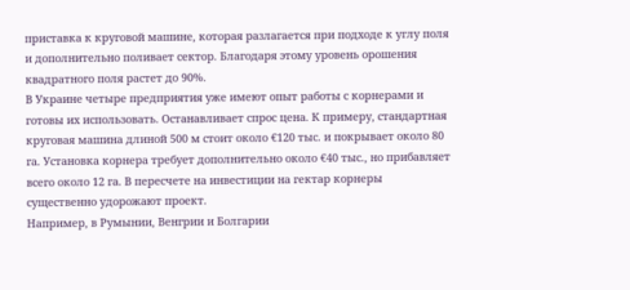приставка к круговой машине, которая разлагается при подходе к углу поля и дополнительно поливает сектор. Благодаря этому уровень орошения квадратного поля растет до 90%.
В Украине четыре предприятия уже имеют опыт работы с корнерами и готовы их использовать. Останавливает спрос цена. К примеру, стандартная круговая машина длиной 500 м стоит около €120 тыс. и покрывает около 80 га. Установка корнера требует дополнительно около €40 тыс., но прибавляет всего около 12 га. В пересчете на инвестиции на гектар корнеры существенно удорожают проект.
Например, в Румынии, Венгрии и Болгарии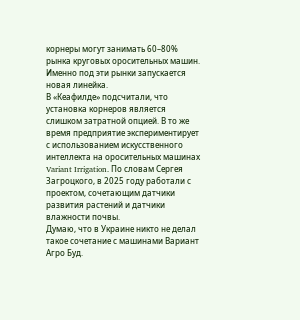корнеры могут занимать 60–80% рынка круговых оросительных машин. Именно под эти рынки запускается новая линейка.
В «Кеафилде» подсчитали, что установка корнеров является слишком затратной опцией. В то же время предприятие экспериментирует с использованием искусственного интеллекта на оросительных машинах Variant Irrigation. По словам Сергея Загроцкого, в 2025 году работали с проектом, сочетающим датчики развития растений и датчики влажности почвы.
Думаю, что в Украине никто не делал такое сочетание с машинами Вариант Агро Буд.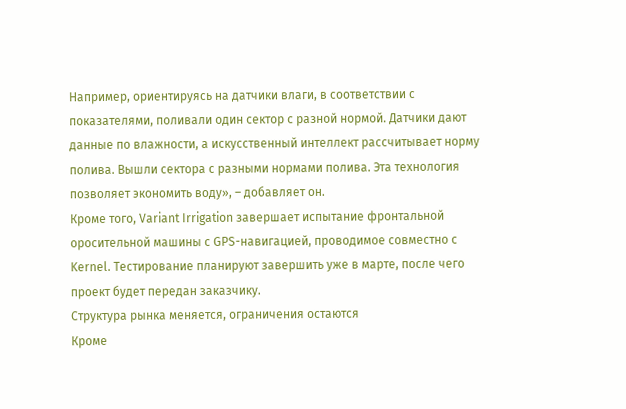Например, ориентируясь на датчики влаги, в соответствии с показателями, поливали один сектор с разной нормой. Датчики дают данные по влажности, а искусственный интеллект рассчитывает норму полива. Вышли сектора с разными нормами полива. Эта технология позволяет экономить воду», – добавляет он.
Кроме того, Variant Irrigation завершает испытание фронтальной оросительной машины с GPS-навигацией, проводимое совместно с Kernel. Тестирование планируют завершить уже в марте, после чего проект будет передан заказчику.
Структура рынка меняется, ограничения остаются
Кроме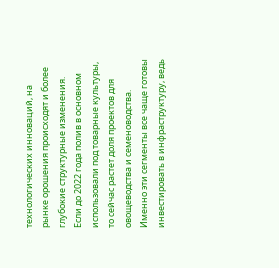технологических инноваций, на рынке орошения происходят и более глубокие структурные изменения. Если до 2022 года полив в основном использовали под товарные культуры, то сейчас растет доля проектов для овощеводства и семеноводства. Именно эти сегменты все чаще готовы инвестировать в инфраструктуру, ведь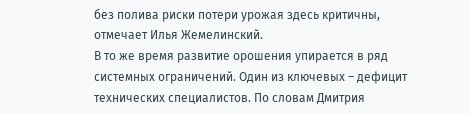без полива риски потери урожая здесь критичны, отмечает Илья Жемелинский.
В то же время развитие орошения упирается в ряд системных ограничений. Один из ключевых – дефицит технических специалистов. По словам Дмитрия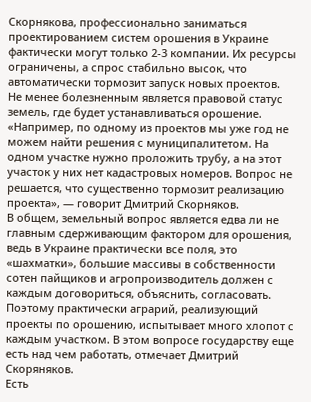Скорнякова, профессионально заниматься проектированием систем орошения в Украине фактически могут только 2-3 компании. Их ресурсы ограничены, а спрос стабильно высок, что автоматически тормозит запуск новых проектов.
Не менее болезненным является правовой статус земель, где будет устанавливаться орошение.
«Например, по одному из проектов мы уже год не можем найти решения с муниципалитетом. На одном участке нужно проложить трубу, а на этот участок у них нет кадастровых номеров. Вопрос не решается, что существенно тормозит реализацию проекта», — говорит Дмитрий Скорняков.
В общем, земельный вопрос является едва ли не главным сдерживающим фактором для орошения, ведь в Украине практически все поля, это «шахматки», большие массивы в собственности сотен пайщиков и агропроизводитель должен с каждым договориться, объяснить, согласовать. Поэтому практически аграрий, реализующий проекты по орошению, испытывает много хлопот с каждым участком. В этом вопросе государству еще есть над чем работать, отмечает Дмитрий Скоряняков.
Есть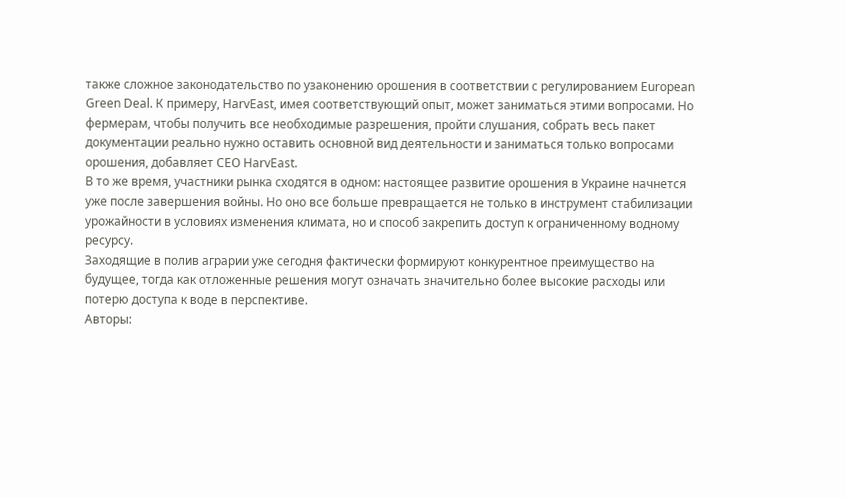также сложное законодательство по узаконению орошения в соответствии с регулированием European Green Deal. К примеру, HarvEast, имея соответствующий опыт, может заниматься этими вопросами. Но фермерам, чтобы получить все необходимые разрешения, пройти слушания, собрать весь пакет документации реально нужно оставить основной вид деятельности и заниматься только вопросами орошения, добавляет СЕО HarvEast.
В то же время, участники рынка сходятся в одном: настоящее развитие орошения в Украине начнется уже после завершения войны. Но оно все больше превращается не только в инструмент стабилизации урожайности в условиях изменения климата, но и способ закрепить доступ к ограниченному водному ресурсу.
Заходящие в полив аграрии уже сегодня фактически формируют конкурентное преимущество на будущее, тогда как отложенные решения могут означать значительно более высокие расходы или потерю доступа к воде в перспективе.
Авторы: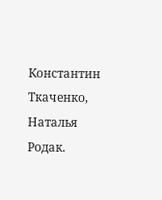Константин Ткаченко, Наталья Родак.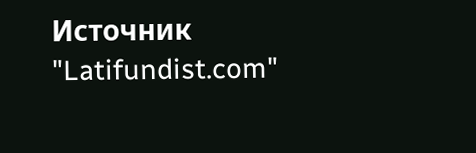Источник "Latifundist.com"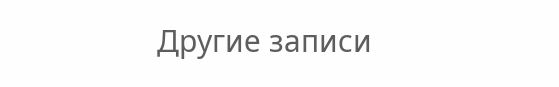Другие записи